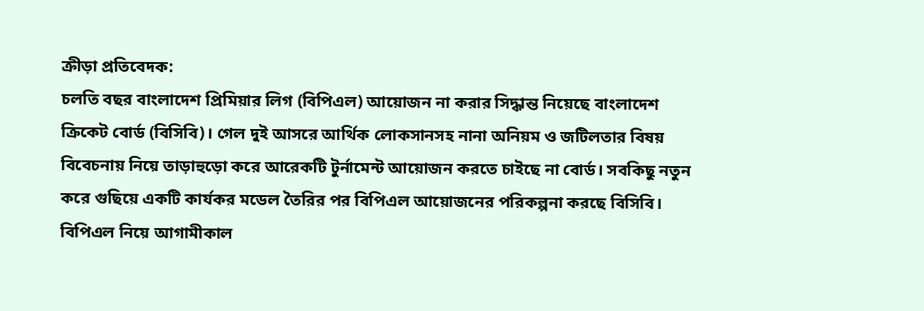ক্রীড়া প্রতিবেদক:
চলতি বছর বাংলাদেশ প্রিমিয়ার লিগ (বিপিএল) আয়োজন না করার সিদ্ধান্ত নিয়েছে বাংলাদেশ ক্রিকেট বোর্ড (বিসিবি)। গেল দুই আসরে আর্থিক লোকসানসহ নানা অনিয়ম ও জটিলতার বিষয় বিবেচনায় নিয়ে তাড়াহুড়ো করে আরেকটি টুর্নামেন্ট আয়োজন করতে চাইছে না বোর্ড। সবকিছু নতুন করে গুছিয়ে একটি কার্যকর মডেল তৈরির পর বিপিএল আয়োজনের পরিকল্পনা করছে বিসিবি।
বিপিএল নিয়ে আগামীকাল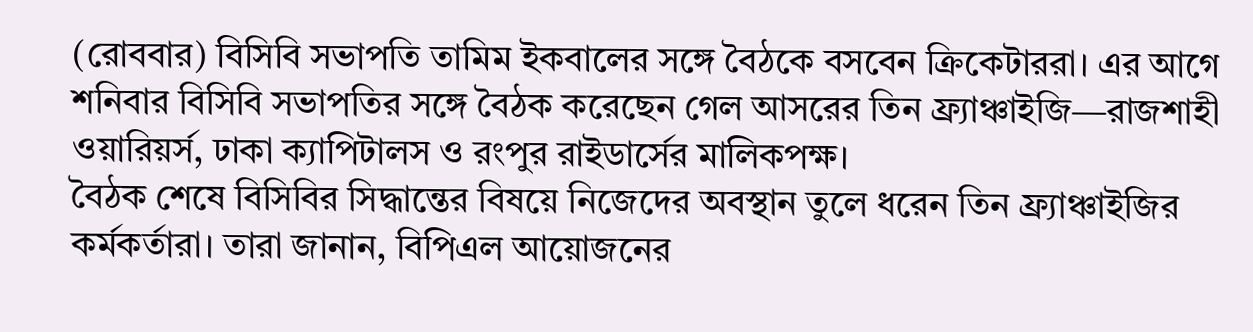(রোববার) বিসিবি সভাপতি তামিম ইকবালের সঙ্গে বৈঠকে বসবেন ক্রিকেটাররা। এর আগে শনিবার বিসিবি সভাপতির সঙ্গে বৈঠক করেছেন গেল আসরের তিন ফ্র্যাঞ্চাইজি—রাজশাহী ওয়ারিয়র্স, ঢাকা ক্যাপিটালস ও রংপুর রাইডার্সের মালিকপক্ষ।
বৈঠক শেষে বিসিবির সিদ্ধান্তের বিষয়ে নিজেদের অবস্থান তুলে ধরেন তিন ফ্র্যাঞ্চাইজির কর্মকর্তারা। তারা জানান, বিপিএল আয়োজনের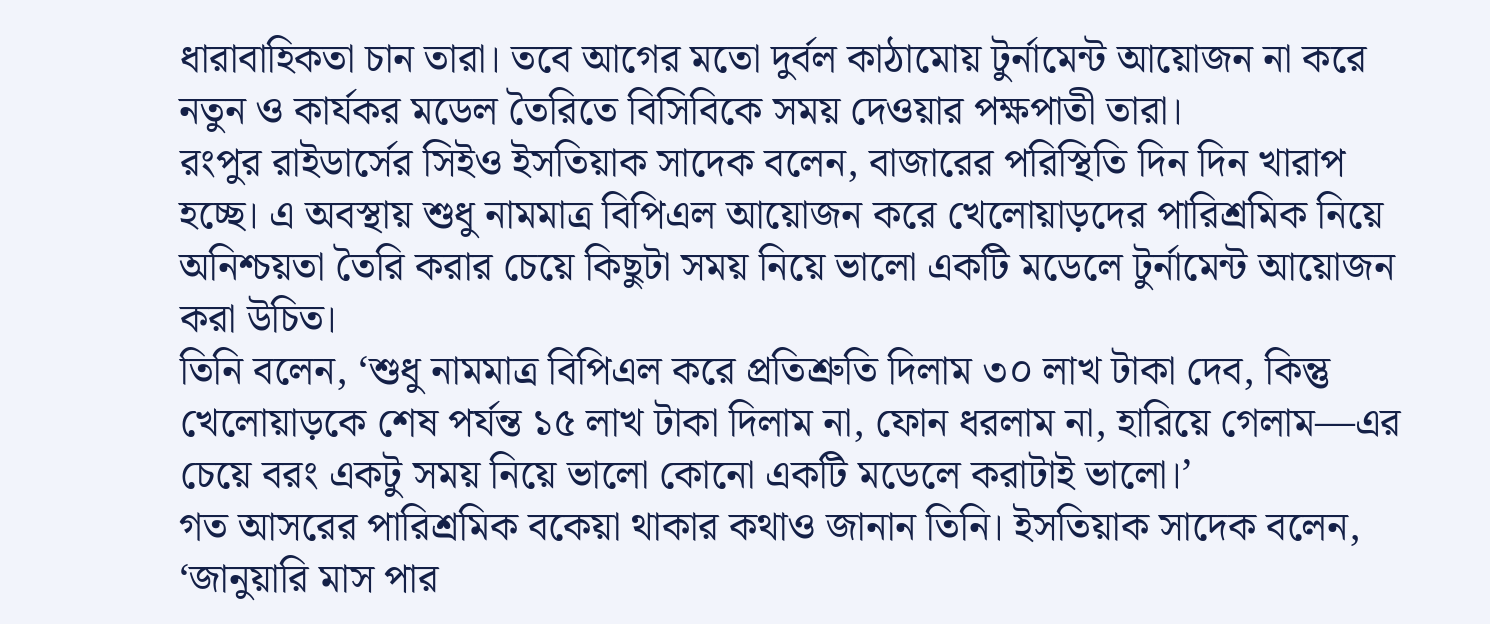ধারাবাহিকতা চান তারা। তবে আগের মতো দুর্বল কাঠামোয় টুর্নামেন্ট আয়োজন না করে নতুন ও কার্যকর মডেল তৈরিতে বিসিবিকে সময় দেওয়ার পক্ষপাতী তারা।
রংপুর রাইডার্সের সিইও ইসতিয়াক সাদেক বলেন, বাজারের পরিস্থিতি দিন দিন খারাপ হচ্ছে। এ অবস্থায় শুধু নামমাত্র বিপিএল আয়োজন করে খেলোয়াড়দের পারিশ্রমিক নিয়ে অনিশ্চয়তা তৈরি করার চেয়ে কিছুটা সময় নিয়ে ভালো একটি মডেলে টুর্নামেন্ট আয়োজন করা উচিত।
তিনি বলেন, ‘শুধু নামমাত্র বিপিএল করে প্রতিশ্রুতি দিলাম ৩০ লাখ টাকা দেব, কিন্তু খেলোয়াড়কে শেষ পর্যন্ত ১৫ লাখ টাকা দিলাম না, ফোন ধরলাম না, হারিয়ে গেলাম—এর চেয়ে বরং একটু সময় নিয়ে ভালো কোনো একটি মডেলে করাটাই ভালো।’
গত আসরের পারিশ্রমিক বকেয়া থাকার কথাও জানান তিনি। ইসতিয়াক সাদেক বলেন, ‘জানুয়ারি মাস পার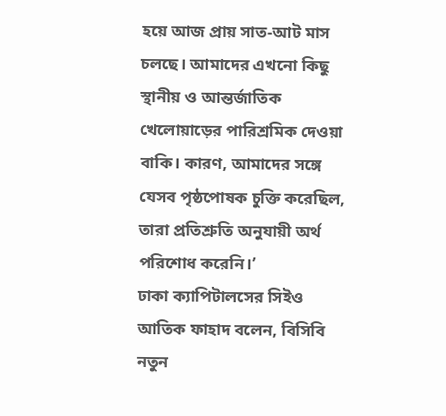হয়ে আজ প্রায় সাত-আট মাস চলছে। আমাদের এখনো কিছু স্থানীয় ও আন্তর্জাতিক খেলোয়াড়ের পারিশ্রমিক দেওয়া বাকি। কারণ, আমাদের সঙ্গে যেসব পৃষ্ঠপোষক চুক্তি করেছিল, তারা প্রতিশ্রুতি অনুযায়ী অর্থ পরিশোধ করেনি।’
ঢাকা ক্যাপিটালসের সিইও আতিক ফাহাদ বলেন, বিসিবি নতুন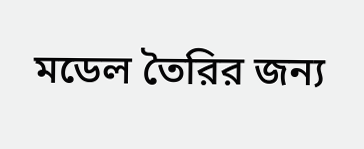মডেল তৈরির জন্য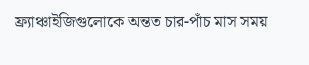ফ্র্যাঞ্চাইজিগুলোকে অন্তত চার-পাঁচ মাস সময়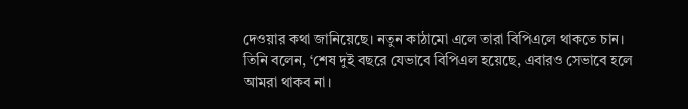দেওয়ার কথা জানিয়েছে। নতুন কাঠামো এলে তারা বিপিএলে থাকতে চান।
তিনি বলেন, ‘শেষ দুই বছরে যেভাবে বিপিএল হয়েছে, এবারও সেভাবে হলে আমরা থাকব না।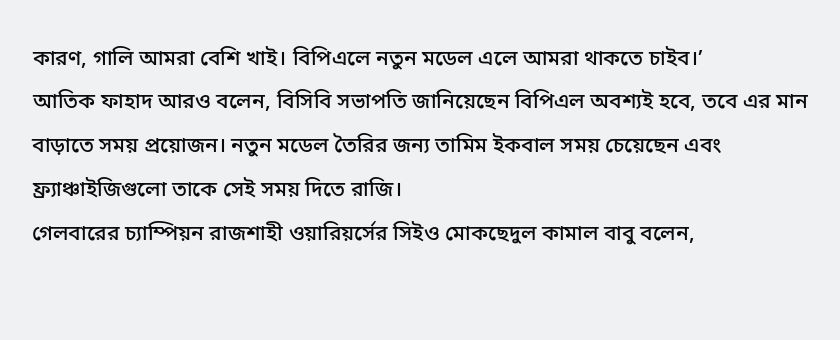কারণ, গালি আমরা বেশি খাই। বিপিএলে নতুন মডেল এলে আমরা থাকতে চাইব।’
আতিক ফাহাদ আরও বলেন, বিসিবি সভাপতি জানিয়েছেন বিপিএল অবশ্যই হবে, তবে এর মান বাড়াতে সময় প্রয়োজন। নতুন মডেল তৈরির জন্য তামিম ইকবাল সময় চেয়েছেন এবং ফ্র্যাঞ্চাইজিগুলো তাকে সেই সময় দিতে রাজি।
গেলবারের চ্যাম্পিয়ন রাজশাহী ওয়ারিয়র্সের সিইও মোকছেদুল কামাল বাবু বলেন,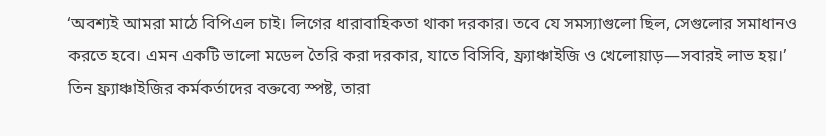‘অবশ্যই আমরা মাঠে বিপিএল চাই। লিগের ধারাবাহিকতা থাকা দরকার। তবে যে সমস্যাগুলো ছিল, সেগুলোর সমাধানও করতে হবে। এমন একটি ভালো মডেল তৈরি করা দরকার, যাতে বিসিবি, ফ্র্যাঞ্চাইজি ও খেলোয়াড়—সবারই লাভ হয়।’
তিন ফ্র্যাঞ্চাইজির কর্মকর্তাদের বক্তব্যে স্পষ্ট, তারা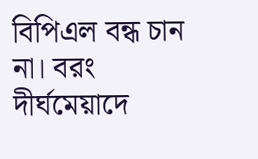বিপিএল বন্ধ চান না। বরং দীর্ঘমেয়াদে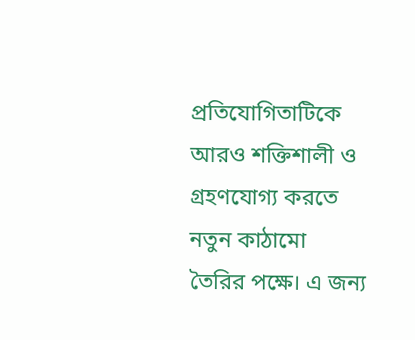প্রতিযোগিতাটিকে আরও শক্তিশালী ও গ্রহণযোগ্য করতে নতুন কাঠামো তৈরির পক্ষে। এ জন্য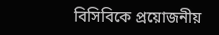বিসিবিকে প্রয়োজনীয়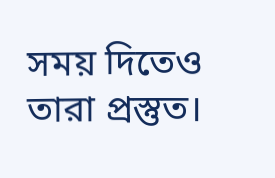সময় দিতেও তারা প্রস্তুত।